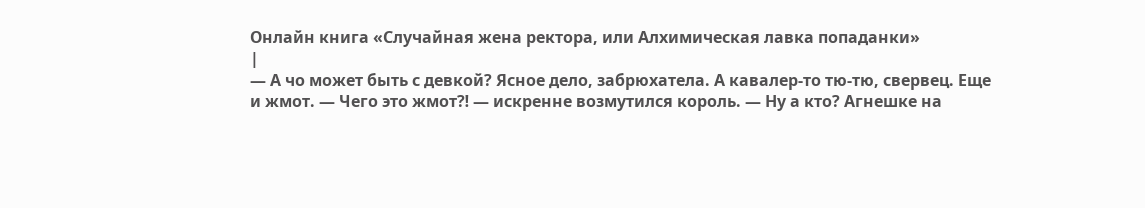Онлайн книга «Случайная жена ректора, или Алхимическая лавка попаданки»
|
— А чо может быть с девкой? Ясное дело, забрюхатела. А кавалер-то тю-тю, свервец. Еще и жмот. — Чего это жмот⁈ — искренне возмутился король. — Ну а кто? Агнешке на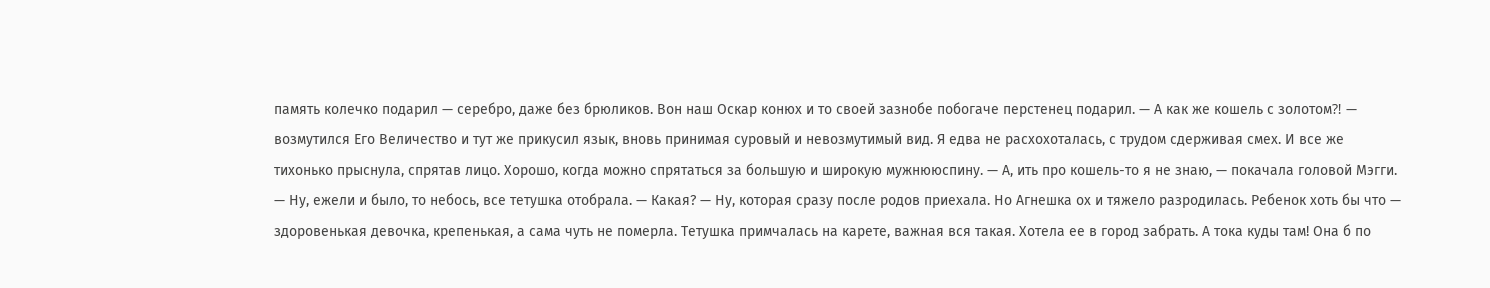память колечко подарил — серебро, даже без брюликов. Вон наш Оскар конюх и то своей зазнобе побогаче перстенец подарил. — А как же кошель с золотом⁈ — возмутился Его Величество и тут же прикусил язык, вновь принимая суровый и невозмутимый вид. Я едва не расхохоталась, с трудом сдерживая смех. И все же тихонько прыснула, спрятав лицо. Хорошо, когда можно спрятаться за большую и широкую мужнююспину. — А, ить про кошель-то я не знаю, — покачала головой Мэгги. — Ну, ежели и было, то небось, все тетушка отобрала. — Какая? — Ну, которая сразу после родов приехала. Но Агнешка ох и тяжело разродилась. Ребенок хоть бы что — здоровенькая девочка, крепенькая, а сама чуть не померла. Тетушка примчалась на карете, важная вся такая. Хотела ее в город забрать. А тока куды там! Она б по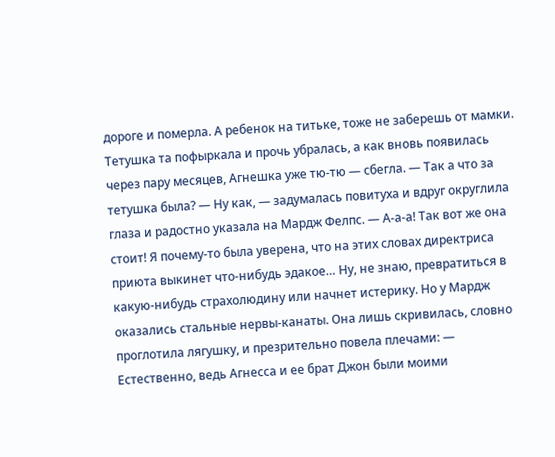дороге и померла. А ребенок на титьке, тоже не заберешь от мамки. Тетушка та пофыркала и прочь убралась, а как вновь появилась через пару месяцев, Агнешка уже тю-тю — сбегла. — Так а что за тетушка была? — Ну как, — задумалась повитуха и вдруг округлила глаза и радостно указала на Мардж Фелпс. — А-а-а! Так вот же она стоит! Я почему-то была уверена, что на этих словах директриса приюта выкинет что-нибудь эдакое… Ну, не знаю, превратиться в какую-нибудь страхолюдину или начнет истерику. Но у Мардж оказались стальные нервы-канаты. Она лишь скривилась, словно проглотила лягушку, и презрительно повела плечами: — Естественно, ведь Агнесса и ее брат Джон были моими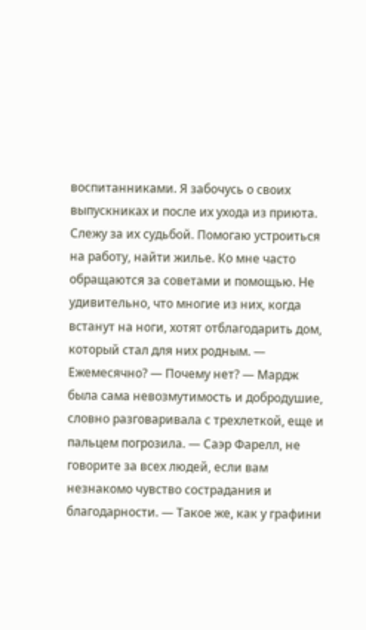воспитанниками. Я забочусь о своих выпускниках и после их ухода из приюта. Слежу за их судьбой. Помогаю устроиться на работу, найти жилье. Ко мне часто обращаются за советами и помощью. Не удивительно, что многие из них, когда встанут на ноги, хотят отблагодарить дом, который стал для них родным. — Ежемесячно? — Почему нет? — Мардж была сама невозмутимость и добродушие, словно разговаривала с трехлеткой, еще и пальцем погрозила. — Саэр Фарелл, не говорите за всех людей, если вам незнакомо чувство сострадания и благодарности. — Такое же, как у графини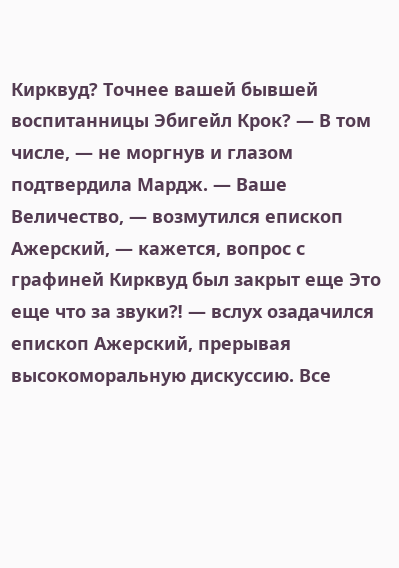Кирквуд? Точнее вашей бывшей воспитанницы Эбигейл Крок? — В том числе, — не моргнув и глазом подтвердила Мардж. — Ваше Величество, — возмутился епископ Ажерский, — кажется, вопрос с графиней Кирквуд был закрыт еще Это еще что за звуки⁈ — вслух озадачился епископ Ажерский, прерывая высокоморальную дискуссию. Все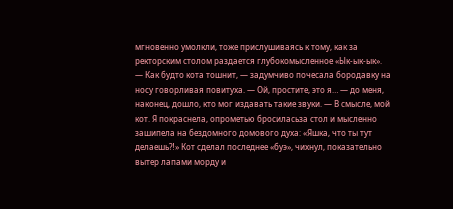мгновенно умолкли, тоже прислушиваясь к тому, как за ректорским столом раздается глубокомысленное «Ык-ык-ык». — Как будто кота тошнит, — задумчиво почесала бородавку на носу говорливая повитуха. — Ой, простите, это я… — до меня, наконец, дошло, кто мог издавать такие звуки. — В смысле, мой кот. Я покраснела, опрометью бросиласьза стол и мысленно зашипела на бездомного домового духа: «Яшка, что ты тут делаешь⁈» Кот сделал последнее «буэ», чихнул, показательно вытер лапами морду и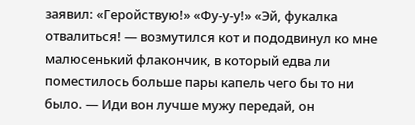заявил: «Геройствую!» «Фу-у-у!» «Эй, фукалка отвалиться! — возмутился кот и пододвинул ко мне малюсенький флакончик, в который едва ли поместилось больше пары капель чего бы то ни было. — Иди вон лучше мужу передай, он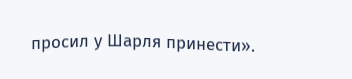просил у Шарля принести».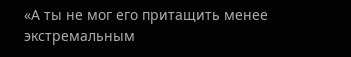«А ты не мог его притащить менее экстремальным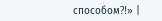способом⁈» |